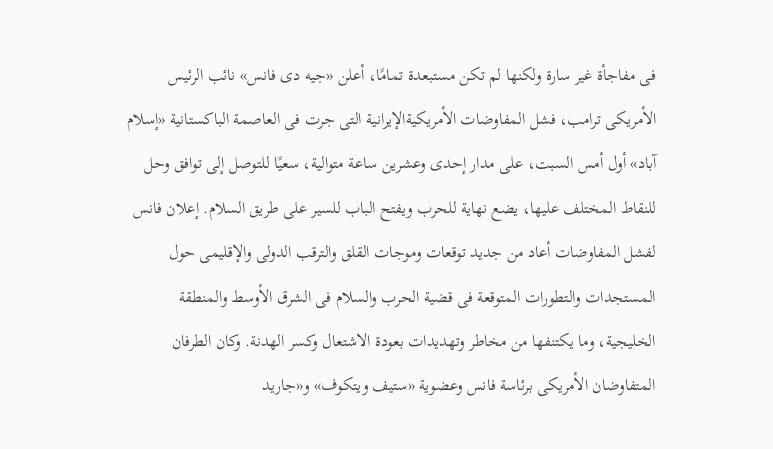فى مفاجأة غير سارة ولكنها لم تكن مستبعدة تمامًا، أعلن «جيه دى فانس» نائب الرئيس الأمريكى ترامب، فشل المفاوضات الأمريكيةالإيرانية التى جرت فى العاصمة الباكستانية «إسلام آباد» أول أمس السبت، على مدار إحدى وعشرين ساعة متوالية، سعيًا للتوصل إلى توافق وحل للنقاط المختلف عليها، يضع نهاية للحرب ويفتح الباب للسير على طريق السلام. إعلان فانس لفشل المفاوضات أعاد من جديد توقعات وموجات القلق والترقب الدولى والإقليمى حول المستجدات والتطورات المتوقعة فى قضية الحرب والسلام فى الشرق الأوسط والمنطقة الخليجية، وما يكتنفها من مخاطر وتهديدات بعودة الاشتعال وكسر الهدنة. وكان الطرفان المتفاوضان الأمريكى برئاسة فانس وعضوية «ستيف ويتكوف» و«جاريد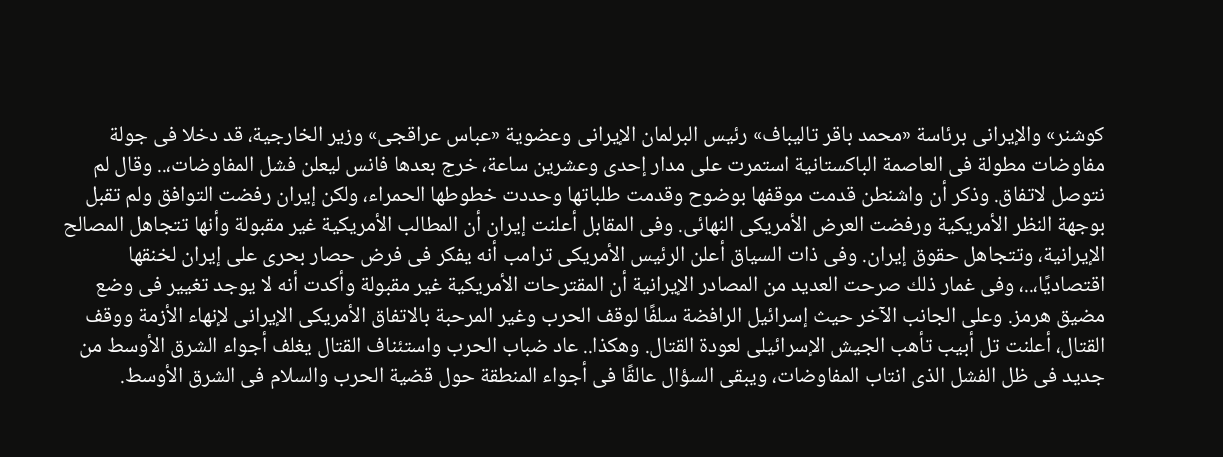كوشنر» والإيرانى برئاسة «محمد باقر تاليباف» رئيس البرلمان الإيرانى وعضوية «عباس عراقجى» وزير الخارجية، قد دخلا فى جولة مفاوضات مطولة فى العاصمة الباكستانية استمرت على مدار إحدى وعشرين ساعة، خرج بعدها فانس ليعلن فشل المفاوضات،.. وقال لم نتوصل لاتفاق. وذكر أن واشنطن قدمت موقفها بوضوح وقدمت طلباتها وحددت خطوطها الحمراء، ولكن إيران رفضت التوافق ولم تقبل بوجهة النظر الأمريكية ورفضت العرض الأمريكى النهائى. وفى المقابل أعلنت إيران أن المطالب الأمريكية غير مقبولة وأنها تتجاهل المصالح الإيرانية، وتتجاهل حقوق إيران. وفى ذات السياق أعلن الرئيس الأمريكى ترامب أنه يفكر فى فرض حصار بحرى على إيران لخنقها اقتصاديًا،..، وفى غمار ذلك صرحت العديد من المصادر الإيرانية أن المقترحات الأمريكية غير مقبولة وأكدت أنه لا يوجد تغيير فى وضع مضيق هرمز. وعلى الجانب الآخر حيث إسرائيل الرافضة سلفًا لوقف الحرب وغير المرحبة بالاتفاق الأمريكى الإيرانى لإنهاء الأزمة ووقف القتال، أعلنت تل أبيب تأهب الجيش الإسرائيلى لعودة القتال. وهكذا.. عاد ضباب الحرب واستئناف القتال يغلف أجواء الشرق الأوسط من جديد فى ظل الفشل الذى انتاب المفاوضات، ويبقى السؤال عالقًا فى أجواء المنطقة حول قضية الحرب والسلام فى الشرق الأوسط.